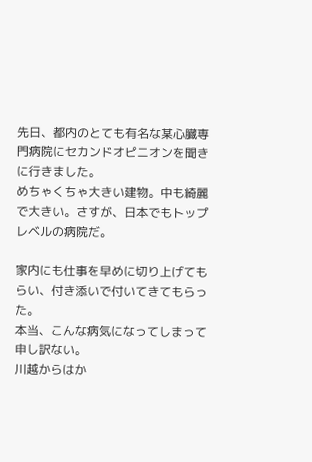先日、都内のとても有名な某心臓専門病院にセカンドオピニオンを聞きに行きました。
めちゃくちゃ大きい建物。中も綺麗で大きい。さすが、日本でもトップレベルの病院だ。

家内にも仕事を早めに切り上げてもらい、付き添いで付いてきてもらった。
本当、こんな病気になってしまって申し訳ない。
川越からはか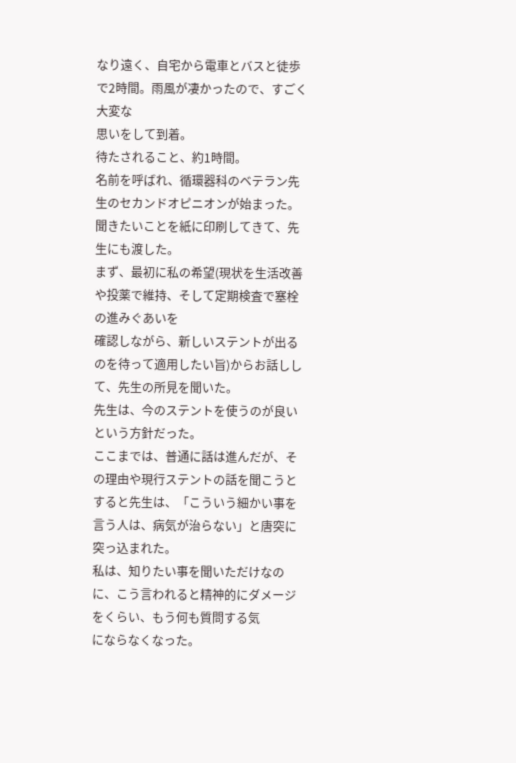なり遠く、自宅から電車とバスと徒歩で2時間。雨風が凄かったので、すごく大変な
思いをして到着。
待たされること、約1時間。
名前を呼ばれ、循環器科のベテラン先生のセカンドオピニオンが始まった。
聞きたいことを紙に印刷してきて、先生にも渡した。
まず、最初に私の希望(現状を生活改善や投薬で維持、そして定期検査で塞栓の進みぐあいを
確認しながら、新しいステントが出るのを待って適用したい旨)からお話しして、先生の所見を聞いた。
先生は、今のステントを使うのが良いという方針だった。
ここまでは、普通に話は進んだが、その理由や現行ステントの話を聞こうとすると先生は、「こういう細かい事を
言う人は、病気が治らない」と唐突に突っ込まれた。
私は、知りたい事を聞いただけなのに、こう言われると精神的にダメージをくらい、もう何も質問する気
にならなくなった。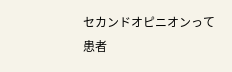セカンドオピニオンって患者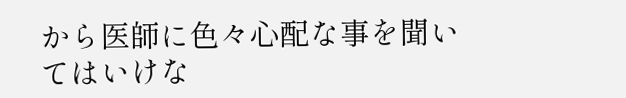から医師に色々心配な事を聞いてはいけな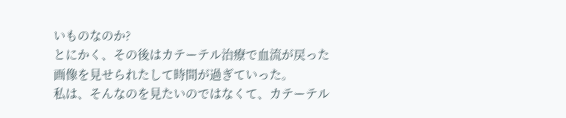いものなのか?
とにかく、その後はカテーテル治療で血流が戻った画像を見せられたして時間が過ぎていった。
私は、そんなのを見たいのではなくて、カテーテル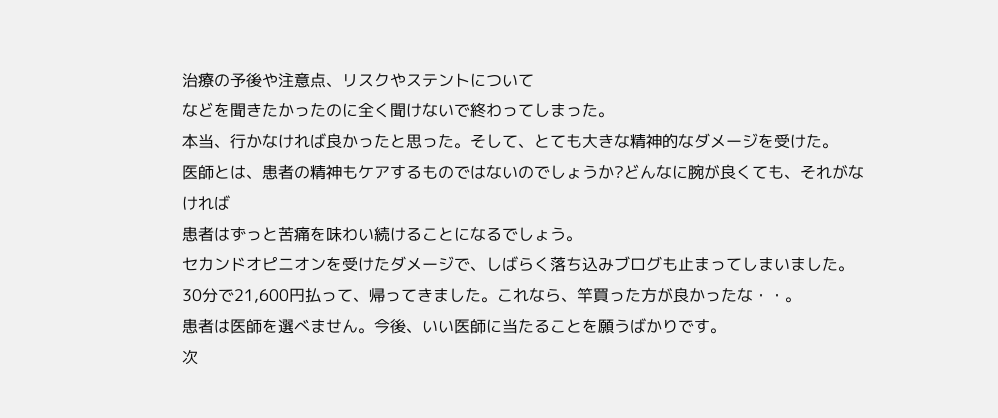治療の予後や注意点、リスクやステントについて
などを聞きたかったのに全く聞けないで終わってしまった。
本当、行かなければ良かったと思った。そして、とても大きな精神的なダメージを受けた。
医師とは、患者の精神もケアするものではないのでしょうか?どんなに腕が良くても、それがなければ
患者はずっと苦痛を味わい続けることになるでしょう。
セカンドオピニオンを受けたダメージで、しばらく落ち込みブログも止まってしまいました。
30分で21,600円払って、帰ってきました。これなら、竿買った方が良かったな・・。
患者は医師を選べません。今後、いい医師に当たることを願うばかりです。
次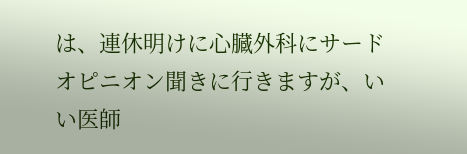は、連休明けに心臓外科にサードオピニオン聞きに行きますが、いい医師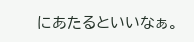にあたるといいなぁ。